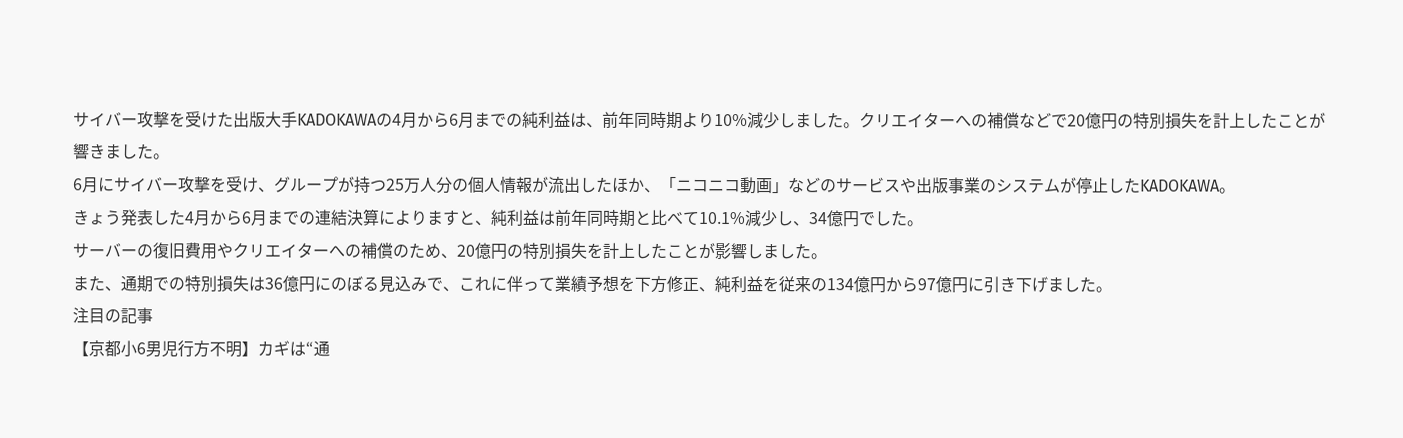サイバー攻撃を受けた出版大手KADOKAWAの4月から6月までの純利益は、前年同時期より10%減少しました。クリエイターへの補償などで20億円の特別損失を計上したことが響きました。
6月にサイバー攻撃を受け、グループが持つ25万人分の個人情報が流出したほか、「ニコニコ動画」などのサービスや出版事業のシステムが停止したKADOKAWA。
きょう発表した4月から6月までの連結決算によりますと、純利益は前年同時期と比べて10.1%減少し、34億円でした。
サーバーの復旧費用やクリエイターへの補償のため、20億円の特別損失を計上したことが影響しました。
また、通期での特別損失は36億円にのぼる見込みで、これに伴って業績予想を下方修正、純利益を従来の134億円から97億円に引き下げました。
注目の記事
【京都小6男児行方不明】カギは“通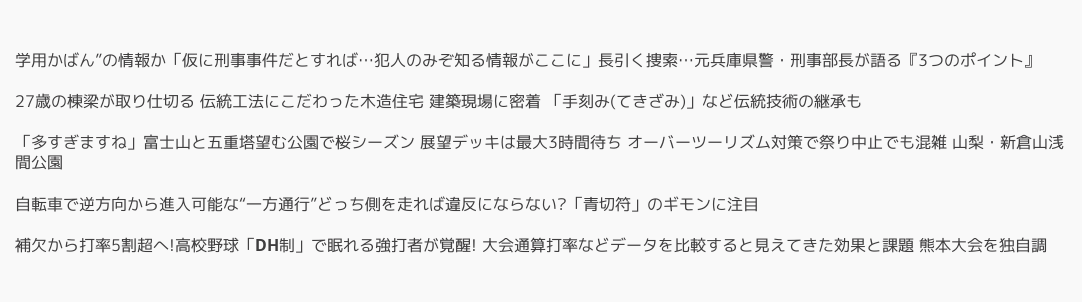学用かばん”の情報か「仮に刑事事件だとすれば…犯人のみぞ知る情報がここに」長引く捜索…元兵庫県警・刑事部長が語る『3つのポイント』

27歳の棟梁が取り仕切る 伝統工法にこだわった木造住宅 建築現場に密着 「手刻み(てきざみ)」など伝統技術の継承も

「多すぎますね」富士山と五重塔望む公園で桜シーズン 展望デッキは最大3時間待ち オーバーツーリズム対策で祭り中止でも混雑 山梨・新倉山浅間公園

自転車で逆方向から進入可能な“一方通行”どっち側を走れば違反にならない?「青切符」のギモンに注目

補欠から打率5割超へ!高校野球「DH制」で眠れる強打者が覚醒! 大会通算打率などデータを比較すると見えてきた効果と課題 熊本大会を独自調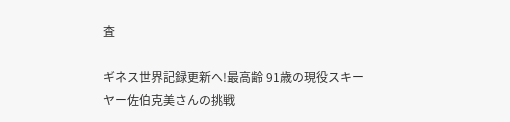査

ギネス世界記録更新へ!最高齢 91歳の現役スキーヤー佐伯克美さんの挑戦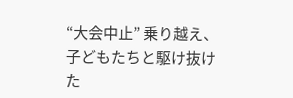“大会中止” 乗り越え、子どもたちと駆け抜けた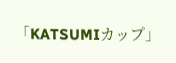「KATSUMIカップ」